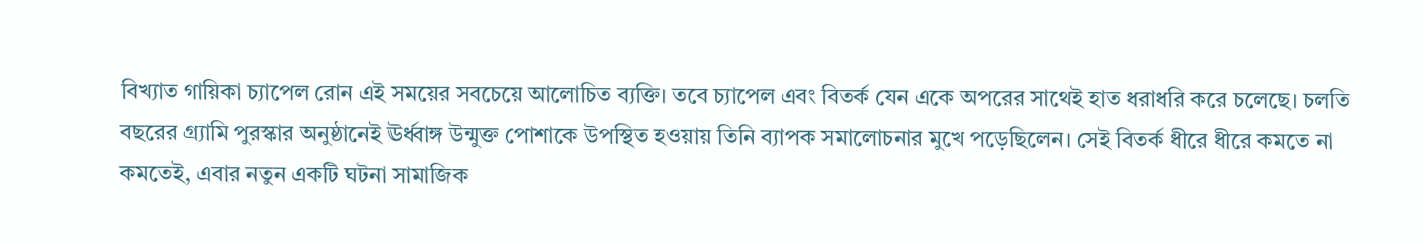বিখ্যাত গায়িকা চ্যাপেল রোন এই সময়ের সবচেয়ে আলোচিত ব্যক্তি। তবে চ্যাপেল এবং বিতর্ক যেন একে অপরের সাথেই হাত ধরাধরি করে চলেছে। চলতি বছরের গ্র্যামি পুরস্কার অনুষ্ঠানেই ঊর্ধ্বাঙ্গ উন্মুক্ত পোশাকে উপস্থিত হওয়ায় তিনি ব্যাপক সমালোচনার মুখে পড়েছিলেন। সেই বিতর্ক ধীরে ধীরে কমতে না কমতেই, এবার নতুন একটি ঘটনা সামাজিক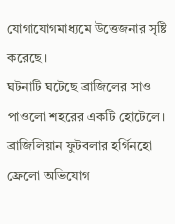যোগাযোগমাধ্যমে উত্তেজনার সৃষ্টি করেছে।
ঘটনাটি ঘটেছে ব্রাজিলের সাও পাওলো শহরের একটি হোটেলে। ব্রাজিলিয়ান ফুটবলার হর্গিনহো ফ্রেলো অভিযোগ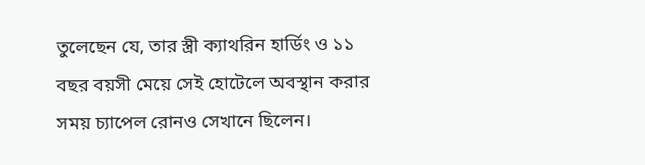তুলেছেন যে, তার স্ত্রী ক্যাথরিন হার্ডিং ও ১১ বছর বয়সী মেয়ে সেই হোটেলে অবস্থান করার সময় চ্যাপেল রোনও সেখানে ছিলেন।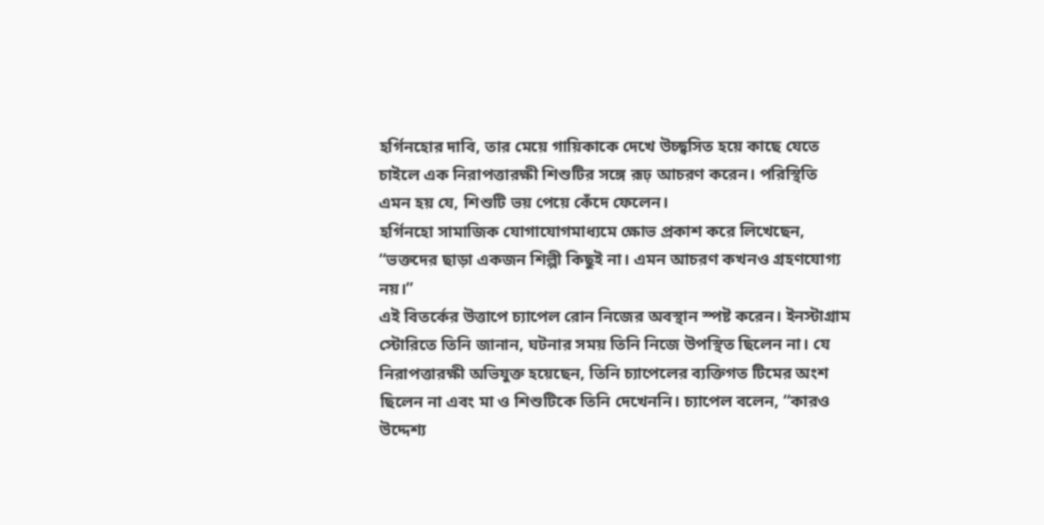হর্গিনহোর দাবি, তার মেয়ে গায়িকাকে দেখে উচ্ছ্বসিত হয়ে কাছে যেতে চাইলে এক নিরাপত্তারক্ষী শিশুটির সঙ্গে রূঢ় আচরণ করেন। পরিস্থিতি এমন হয় যে, শিশুটি ভয় পেয়ে কেঁদে ফেলেন।
হর্গিনহো সামাজিক যোগাযোগমাধ্যমে ক্ষোভ প্রকাশ করে লিখেছেন, “ভক্তদের ছাড়া একজন শিল্পী কিছুই না। এমন আচরণ কখনও গ্রহণযোগ্য নয়।”
এই বিতর্কের উত্তাপে চ্যাপেল রোন নিজের অবস্থান স্পষ্ট করেন। ইনস্টাগ্রাম স্টোরিতে তিনি জানান, ঘটনার সময় তিনি নিজে উপস্থিত ছিলেন না। যে নিরাপত্তারক্ষী অভিযুক্ত হয়েছেন, তিনি চ্যাপেলের ব্যক্তিগত টিমের অংশ ছিলেন না এবং মা ও শিশুটিকে তিনি দেখেননি। চ্যাপেল বলেন, “কারও উদ্দেশ্য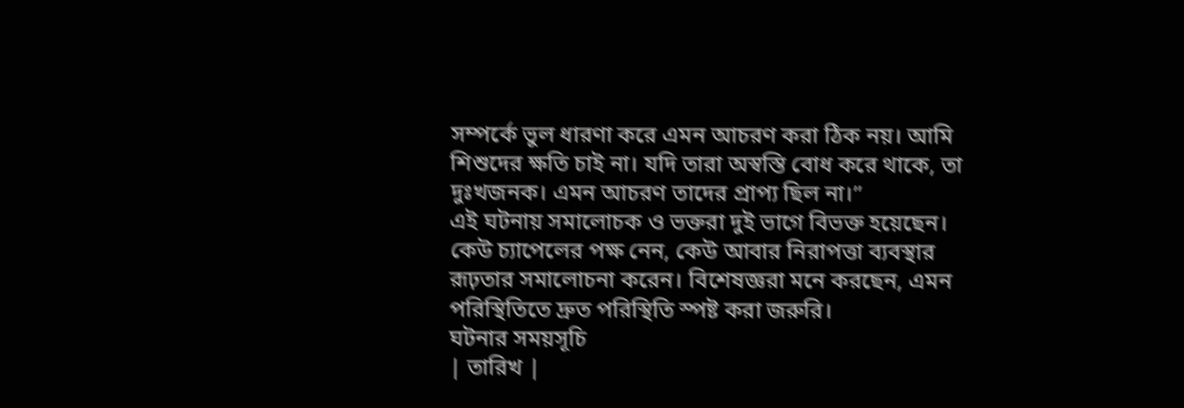সম্পর্কে ভুল ধারণা করে এমন আচরণ করা ঠিক নয়। আমি শিশুদের ক্ষতি চাই না। যদি তারা অস্বস্তি বোধ করে থাকে, তা দুঃখজনক। এমন আচরণ তাদের প্রাপ্য ছিল না।”
এই ঘটনায় সমালোচক ও ভক্তরা দুই ভাগে বিভক্ত হয়েছেন। কেউ চ্যাপেলের পক্ষ নেন, কেউ আবার নিরাপত্তা ব্যবস্থার রূঢ়তার সমালোচনা করেন। বিশেষজ্ঞরা মনে করছেন, এমন পরিস্থিতিতে দ্রুত পরিস্থিতি স্পষ্ট করা জরুরি।
ঘটনার সময়সূচি
| তারিখ |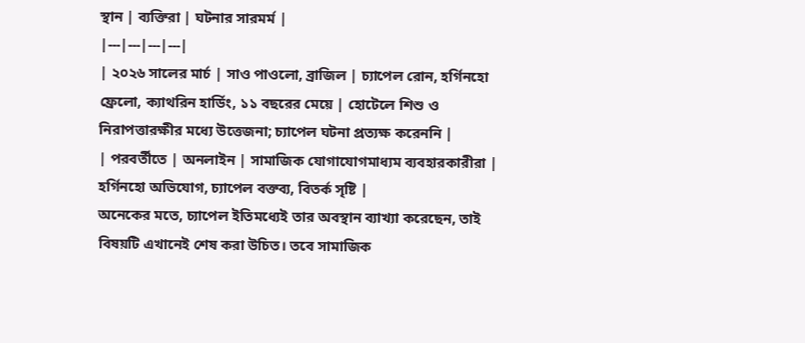স্থান | ব্যক্তিরা | ঘটনার সারমর্ম |
|---|---|---|---|
| ২০২৬ সালের মার্চ | সাও পাওলো, ব্রাজিল | চ্যাপেল রোন, হর্গিনহো ফ্রেলো, ক্যাথরিন হার্ডিং, ১১ বছরের মেয়ে | হোটেলে শিশু ও নিরাপত্তারক্ষীর মধ্যে উত্তেজনা; চ্যাপেল ঘটনা প্রত্যক্ষ করেননি |
| পরবর্তীতে | অনলাইন | সামাজিক যোগাযোগমাধ্যম ব্যবহারকারীরা | হর্গিনহো অভিযোগ, চ্যাপেল বক্তব্য, বিতর্ক সৃষ্টি |
অনেকের মতে, চ্যাপেল ইতিমধ্যেই তার অবস্থান ব্যাখ্যা করেছেন, তাই বিষয়টি এখানেই শেষ করা উচিত। তবে সামাজিক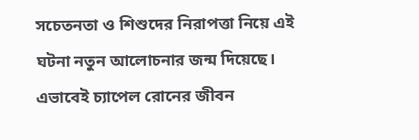সচেতনতা ও শিশুদের নিরাপত্তা নিয়ে এই ঘটনা নতুন আলোচনার জন্ম দিয়েছে।
এভাবেই চ্যাপেল রোনের জীবন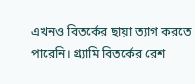এখনও বিতর্কের ছায়া ত্যাগ করতে পারেনি। গ্র্যামি বিতর্কের রেশ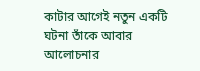কাটার আগেই নতুন একটি ঘটনা তাঁকে আবার আলোচনার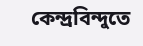কেন্দ্রবিন্দুতে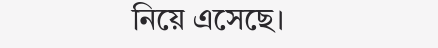নিয়ে এসেছে।